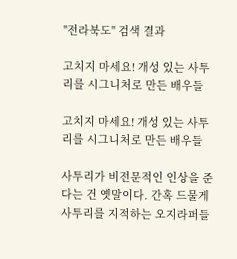"전라북도" 검색 결과

고치지 마세요! 개성 있는 사투리를 시그니처로 만든 배우들

고치지 마세요! 개성 있는 사투리를 시그니처로 만든 배우들

사투리가 비전문적인 인상을 준다는 건 옛말이다. 간혹 드물게 사투리를 지적하는 오지라퍼들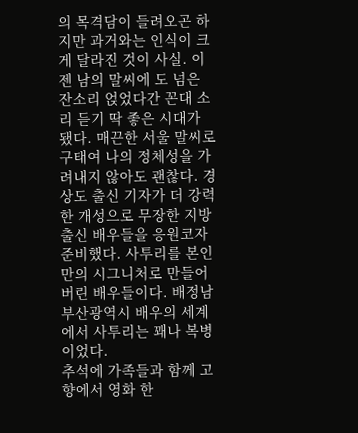의 목격담이 들려오곤 하지만 과거와는 인식이 크게 달라진 것이 사실. 이젠 남의 말씨에 도 넘은 잔소리 얹었다간 꼰대 소리 듣기 딱 좋은 시대가 됐다. 매끈한 서울 말씨로 구태여 나의 정체성을 가려내지 않아도 괜찮다. 경상도 출신 기자가 더 강력한 개성으로 무장한 지방 출신 배우들을 응원코자 준비했다. 사투리를 본인만의 시그니처로 만들어버린 배우들이다. 배정남 부산광역시 배우의 세계에서 사투리는 꽤나 복병이었다.
추석에 가족들과 함께 고향에서 영화 한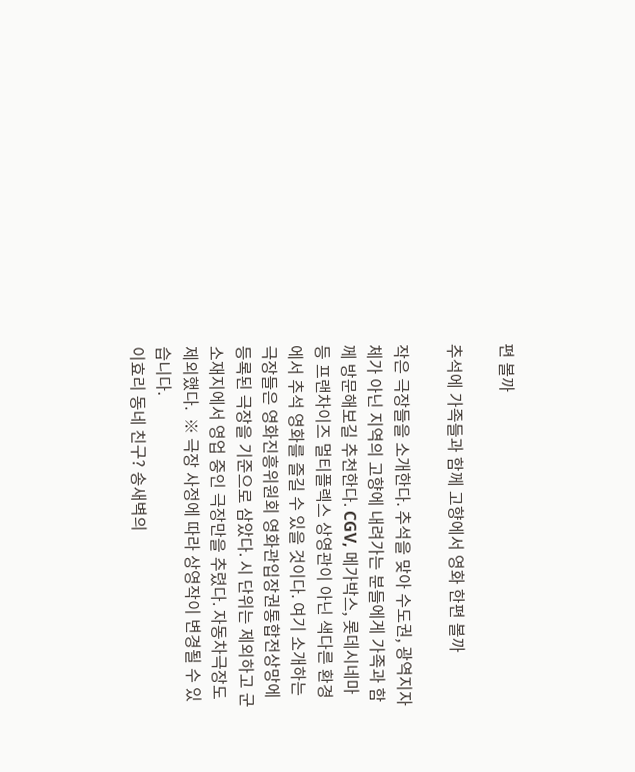편 볼까

추석에 가족들과 함께 고향에서 영화 한편 볼까

작은 극장들을 소개한다. 추석을 맞아 수도권, 광역지자체가 아닌 지역의 고향에 내려가는 분들에게 가족과 함께 방문해보길 추천한다. CGV, 메가박스, 롯데시네마 등 프랜차이즈 멀티플렉스 상영관이 아닌 색다른 환경에서 추석 영화를 즐길 수 있을 것이다. 여기 소개하는 극장들은 영화진흥위원회 영화관입장권통합전상망에 등록된 극장을 기준으로 삼았다. 시 단위는 제외하고 군 소재지에서 영업 중인 극장만을 추렸다. 자동차극장도 제외했다.  ※ 극장 사정에 따라 상영작이 변경될 수 있습니다.
이효리 동네 친구? 송새벽의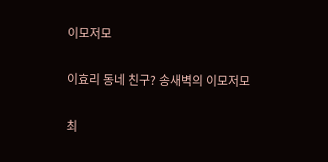이모저모

이효리 동네 친구? 송새벽의 이모저모

최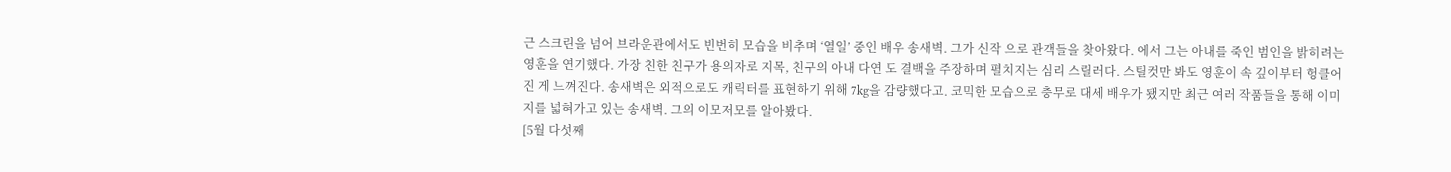근 스크린을 넘어 브라운관에서도 빈번히 모습을 비추며 ‘열일’ 중인 배우 송새벽. 그가 신작 으로 관객들을 찾아왔다. 에서 그는 아내를 죽인 범인을 밝히려는 영훈을 연기했다. 가장 친한 친구가 용의자로 지목, 친구의 아내 다연 도 결백을 주장하며 펼치지는 심리 스릴러다. 스틸컷만 봐도 영훈이 속 깊이부터 헝클어진 게 느껴진다. 송새벽은 외적으로도 캐릭터를 표현하기 위해 7kg을 감량했다고. 코믹한 모습으로 충무로 대세 배우가 됐지만 최근 여러 작품들을 통해 이미지를 넓혀가고 있는 송새벽. 그의 이모저모를 알아봤다.
[5월 다섯째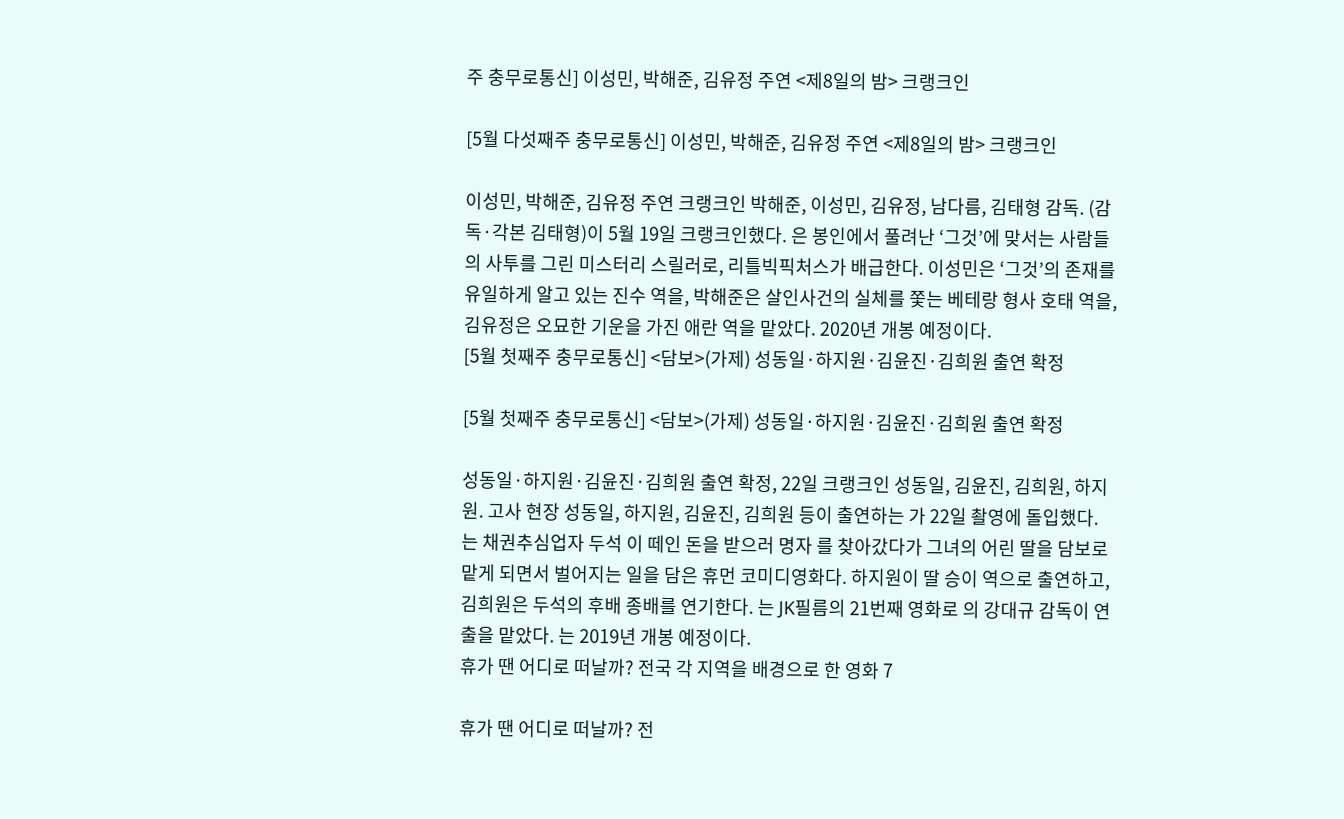주 충무로통신] 이성민, 박해준, 김유정 주연 <제8일의 밤> 크랭크인

[5월 다섯째주 충무로통신] 이성민, 박해준, 김유정 주연 <제8일의 밤> 크랭크인

이성민, 박해준, 김유정 주연 크랭크인 박해준, 이성민, 김유정, 남다름, 김태형 감독. (감독·각본 김태형)이 5월 19일 크랭크인했다. 은 봉인에서 풀려난 ‘그것’에 맞서는 사람들의 사투를 그린 미스터리 스릴러로, 리틀빅픽처스가 배급한다. 이성민은 ‘그것’의 존재를 유일하게 알고 있는 진수 역을, 박해준은 살인사건의 실체를 쫓는 베테랑 형사 호태 역을, 김유정은 오묘한 기운을 가진 애란 역을 맡았다. 2020년 개봉 예정이다.
[5월 첫째주 충무로통신] <담보>(가제) 성동일·하지원·김윤진·김희원 출연 확정

[5월 첫째주 충무로통신] <담보>(가제) 성동일·하지원·김윤진·김희원 출연 확정

성동일·하지원·김윤진·김희원 출연 확정, 22일 크랭크인 성동일, 김윤진, 김희원, 하지원. 고사 현장 성동일, 하지원, 김윤진, 김희원 등이 출연하는 가 22일 촬영에 돌입했다. 는 채권추심업자 두석 이 떼인 돈을 받으러 명자 를 찾아갔다가 그녀의 어린 딸을 담보로 맡게 되면서 벌어지는 일을 담은 휴먼 코미디영화다. 하지원이 딸 승이 역으로 출연하고, 김희원은 두석의 후배 종배를 연기한다. 는 JK필름의 21번째 영화로 의 강대규 감독이 연출을 맡았다. 는 2019년 개봉 예정이다.
휴가 땐 어디로 떠날까? 전국 각 지역을 배경으로 한 영화 7

휴가 땐 어디로 떠날까? 전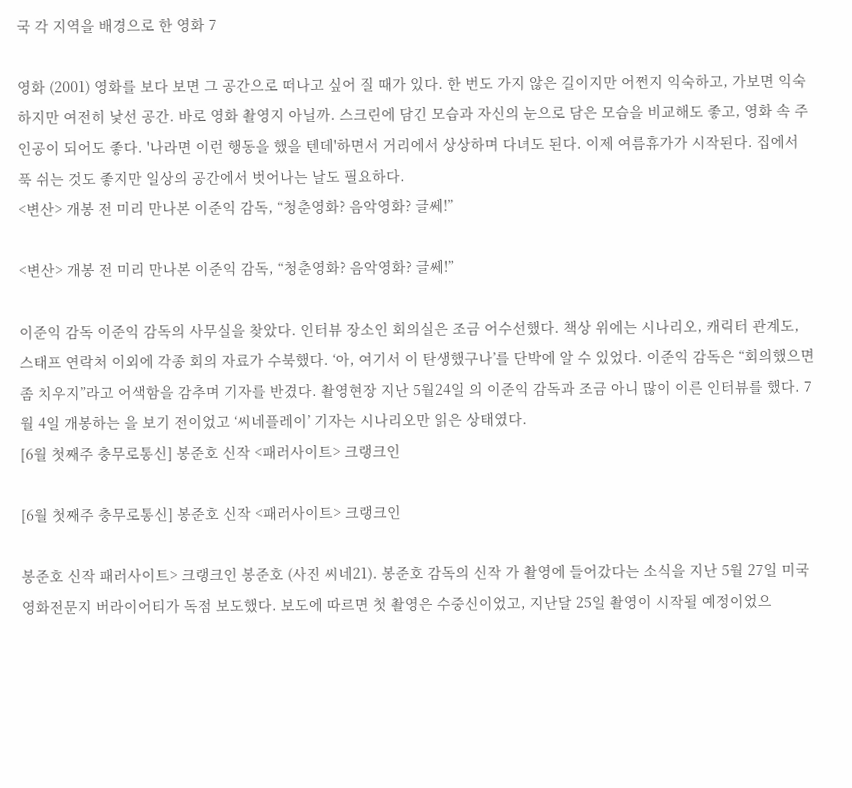국 각 지역을 배경으로 한 영화 7

영화 (2001) 영화를 보다 보면 그 공간으로 떠나고 싶어 질 때가 있다. 한 번도 가지 않은 길이지만 어쩐지 익숙하고, 가보면 익숙하지만 여전히 낯선 공간. 바로 영화 촬영지 아닐까. 스크린에 담긴 모습과 자신의 눈으로 담은 모습을 비교해도 좋고, 영화 속 주인공이 되어도 좋다. '나라면 이런 행동을 했을 텐데'하면서 거리에서 상상하며 다녀도 된다. 이제 여름휴가가 시작된다. 집에서 푹 쉬는 것도 좋지만 일상의 공간에서 벗어나는 날도 필요하다.
<변산> 개봉 전 미리 만나본 이준익 감독, “청춘영화? 음악영화? 글쎄!”

<변산> 개봉 전 미리 만나본 이준익 감독, “청춘영화? 음악영화? 글쎄!”

이준익 감독 이준익 감독의 사무실을 찾았다. 인터뷰 장소인 회의실은 조금 어수선했다. 책상 위에는 시나리오, 캐릭터 관계도, 스태프 연락처 이외에 각종 회의 자료가 수북했다. ‘아, 여기서 이 탄생했구나’를 단박에 알 수 있었다. 이준익 감독은 “회의했으면 좀 치우지”라고 어색함을 감추며 기자를 반겼다. 촬영현장 지난 5월24일 의 이준익 감독과 조금 아니 많이 이른 인터뷰를 했다. 7월 4일 개봉하는 을 보기 전이었고 ‘씨네플레이’ 기자는 시나리오만 읽은 상태였다.
[6월 첫째주 충무로통신] 봉준호 신작 <패러사이트> 크랭크인

[6월 첫째주 충무로통신] 봉준호 신작 <패러사이트> 크랭크인

봉준호 신작 패러사이트> 크랭크인 봉준호 (사진 씨네21). 봉준호 감독의 신작 가 촬영에 들어갔다는 소식을 지난 5월 27일 미국 영화전문지 버라이어티가 독점 보도했다. 보도에 따르면 첫 촬영은 수중신이었고, 지난달 25일 촬영이 시작될 예정이었으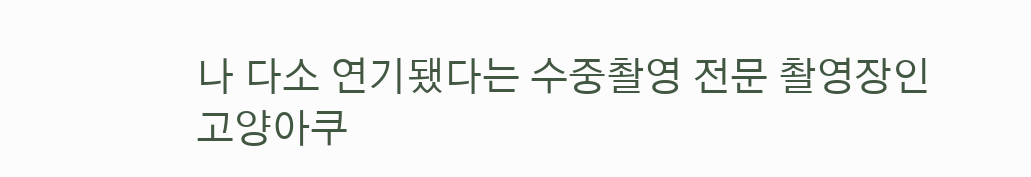나 다소 연기됐다는 수중촬영 전문 촬영장인 고양아쿠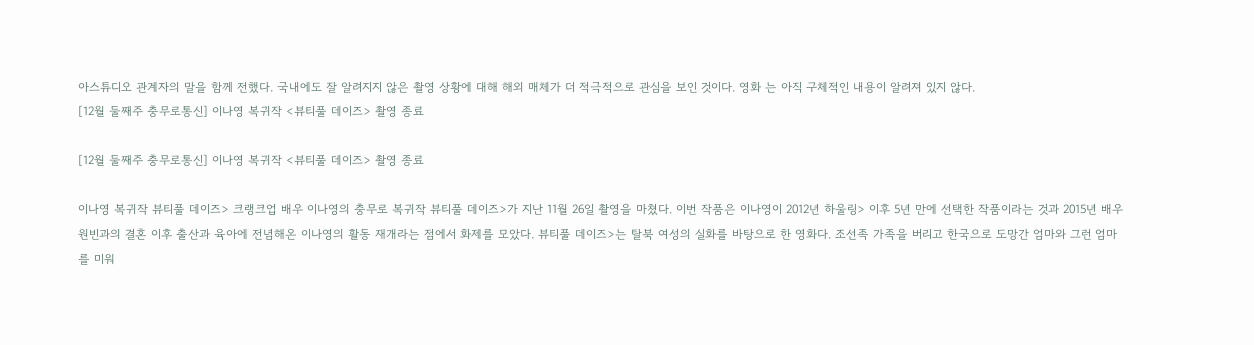아스튜디오 관계자의 말을 함께 전했다. 국내에도 잘 알려지지 않은 촬영 상황에 대해 해외 매체가 더 적극적으로 관심을 보인 것이다. 영화 는 아직 구체적인 내용이 알려져 있지 않다.
[12월 둘째주 충무로통신] 이나영 복귀작 <뷰티풀 데이즈> 촬영 종료

[12월 둘째주 충무로통신] 이나영 복귀작 <뷰티풀 데이즈> 촬영 종료

이나영 복귀작 뷰티풀 데이즈> 크랭크업 배우 이나영의 충무로 복귀작 뷰티풀 데이즈>가 지난 11월 26일 촬영을 마쳤다. 이번 작품은 이나영이 2012년 하울링> 이후 5년 만에 선택한 작품이라는 것과 2015년 배우 원빈과의 결혼 이후 출산과 육아에 전념해온 이나영의 활동 재개라는 점에서 화제를 모았다. 뷰티풀 데이즈>는 탈북 여성의 실화를 바탕으로 한 영화다. 조선족 가족을 버리고 한국으로 도망간 엄마와 그런 엄마를 미워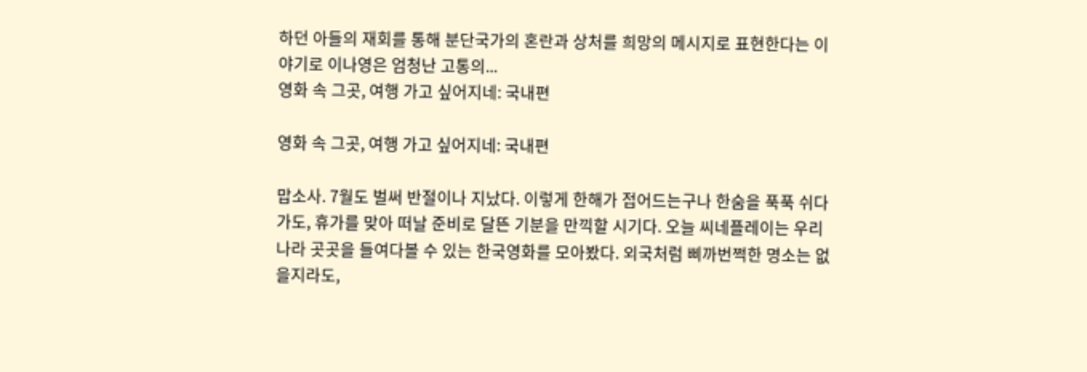하던 아들의 재회를 통해 분단국가의 혼란과 상처를 희망의 메시지로 표현한다는 이야기로 이나영은 엄청난 고통의...
영화 속 그곳, 여행 가고 싶어지네: 국내편

영화 속 그곳, 여행 가고 싶어지네: 국내편

맙소사. 7월도 벌써 반절이나 지났다. 이렇게 한해가 접어드는구나 한숨을 푹푹 쉬다가도, 휴가를 맞아 떠날 준비로 달뜬 기분을 만끽할 시기다. 오늘 씨네플레이는 우리나라 곳곳을 들여다볼 수 있는 한국영화를 모아봤다. 외국처럼 삐까번쩍한 명소는 없을지라도,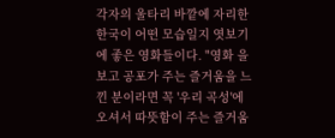각자의 울타리 바깥에 자리한 한국이 어떤 모습일지 엿보기에 좋은 영화들이다. "영화 을 보고 공포가 주는 즐거움을 느낀 분이라면 꼭 '우리 곡성'에 오셔서 따뜻함이 주는 즐거움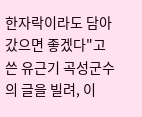한자락이라도 담아갔으면 좋겠다"고 쓴 유근기 곡성군수의 글을 빌려, 이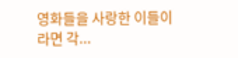영화들을 사랑한 이들이라면 각...